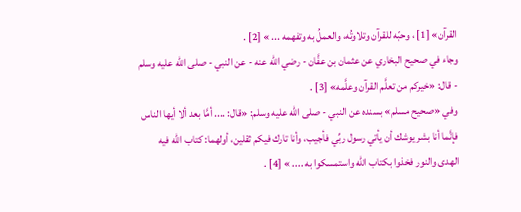القرآن» [1] ، وحبّه للقرآن وتلاوتُه، والعملُ به وتفهمه ... » [2] .
وجاء في صحيح البخاري عن عثمان بن عفَّان - رضي الله عنه - عن النبي - صلى الله عليه وسلم - قال: «خيركم من تعلَّم القرآن وعلَّمه» [3] .
وفي «صحيح مسلم» بسنده عن النبي - صلى الله عليه وسلم: «قال: .... أمَّا بعد ألا أيها الناس فإنَّما أنا بشر يوشك أن يأتي رسول ربِّي فأجيب، وأنا تارك فيكم ثقلين، أولهما: كتاب الله فيه الهدى والنور فخذوا بكتاب الله واستمسكوا به .... » [4] .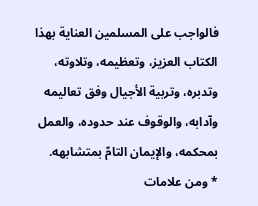فالواجب على المسلمين العناية بهذا الكتاب العزيز، وتعظيمه، وتلاوته، وتدبره، وتربية الأجيال وفق تعاليمه وآدابه، والوقوف عند حدوده، والعمل بمحكمه، والإيمان التامّ بمتشابهه.
* ومن علامات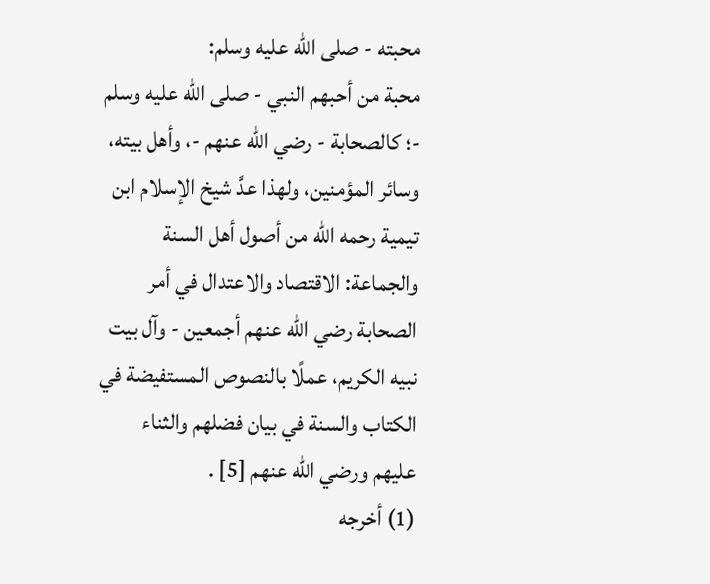محبته - صلى الله عليه وسلم:
محبة من أحبهم النبي - صلى الله عليه وسلم -؛ كالصحابة - رضي الله عنهم -، وأهل بيته، وسائر المؤمنين، ولهذا عدَّ شيخ الإسلام ابن تيمية رحمه الله من أصول أهل السنة والجماعة: الاقتصاد والاعتدال في أمر الصحابة رضي الله عنهم أجمعين - وآل بيت نبيه الكريم، عملًا بالنصوص المستفيضة في الكتاب والسنة في بيان فضلهم والثناء عليهم ورضي الله عنهم [5] .
(1) أخرجه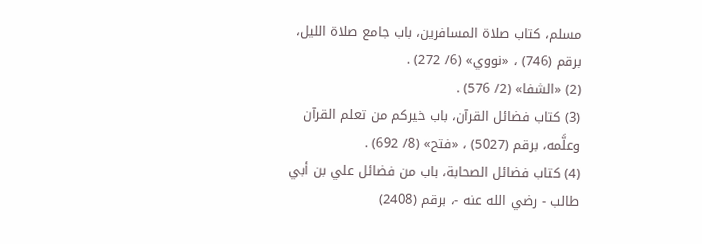مسلم، كتاب صلاة المسافرين، باب جامع صلاة الليل، برقم (746) ، «نووي» (6/ 272) .
(2) «الشفا» (2/ 576) .
(3) كتاب فضائل القرآن، باب خيركم من تعلم القرآن وعلَّمه، برقم (5027) ، «فتح» (8/ 692) .
(4) كتاب فضائل الصحابة، باب من فضائل علي بن أبي طالب - رضي الله عنه -، برقم (2408)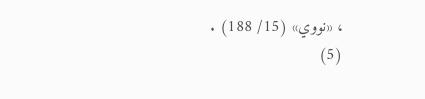، «نووي» (15/ 188) .
(5)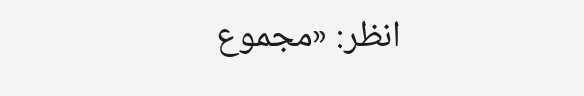انظر: «مجموع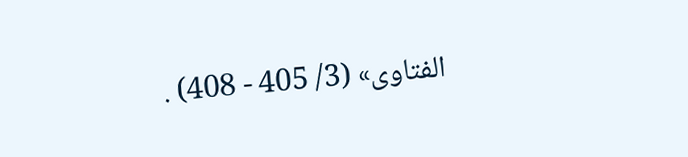الفتاوى» (3/ 405 - 408) .